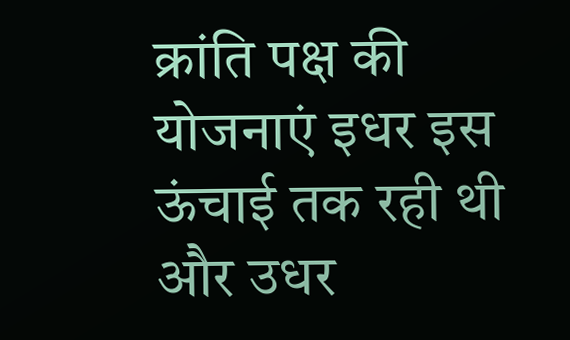क्रांति पक्ष की योजनाएं इधर इस ऊंचाई तक रही थी और उधर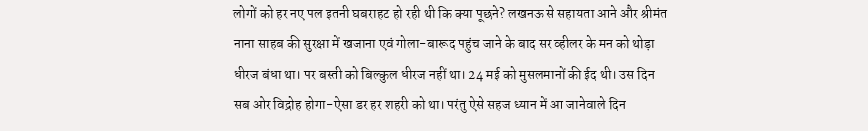लोगों को हर नए पल इतनी घबराहट हो रही थी कि क्या पूछने? लखनऊ से सहायता आने और श्रीमंत नाना साहब की सुरक्षा में खजाना एवं गोला-बारूद पहुंच जाने के बाद सर व्हीलर के मन को थोड़ा धीरज बंधा था। पर बस्ती को बिल्कुल धीरज नहीं था। 24 मई को मुसलमानों की ईद थी। उस दिन सब ओर विद्रोह होगा-ऐसा डर हर शहरी को था। परंतु ऐसे सहज ध्यान में आ जानेवाले दिन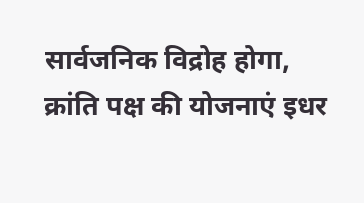सार्वजनिक विद्रोह होगा,
क्रांति पक्ष की योजनाएं इधर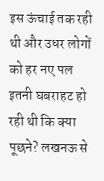इस ऊंचाई तक रही थी और उधर लोगों को हर नए पल इतनी घबराहट हो रही थी कि क्या पूछने? लखनऊ से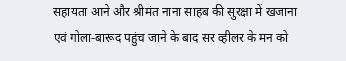सहायता आने और श्रीमंत नाना साहब की सुरक्षा में खजाना एवं गोला-बारूद पहुंच जाने के बाद सर व्हीलर के मन को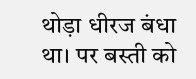थोड़ा धीरज बंधा था। पर बस्ती को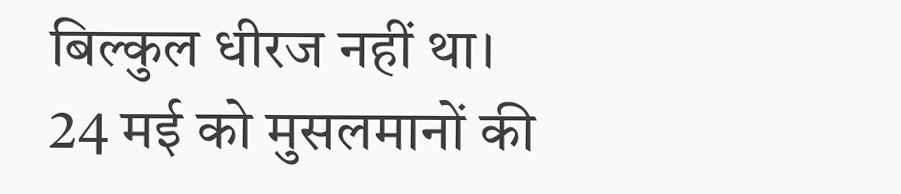बिल्कुल धीरज नहीं था। 24 मई को मुसलमानों की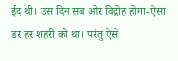ईद थी। उस दिन सब ओर विद्रोह होगा-ऐसा डर हर शहरी को था। परंतु ऐसे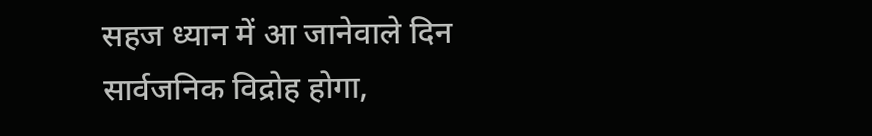सहज ध्यान में आ जानेवाले दिन सार्वजनिक विद्रोह होगा,